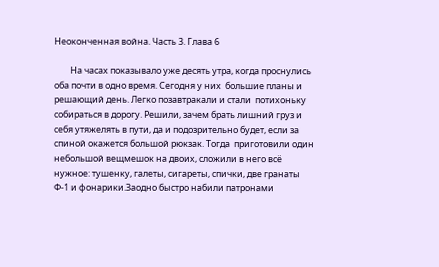Неоконченная война. Часть 3. Глава 6

        На часах показывало уже десять утра, когда проснулись оба почти в одно время. Сегодня у них  большие планы и решающий день. Легко позавтракали и стали  потихоньку собираться в дорогу. Решили, зачем брать лишний груз и себя утяжелять в пути, да и подозрительно будет, если за спиной окажется большой рюкзак. Тогда  приготовили один небольшой вещмешок на двоих, сложили в него всё нужное: тушенку, галеты, сигареты, спички, две гранаты Ф-1 и фонарики.Заодно быстро набили патронами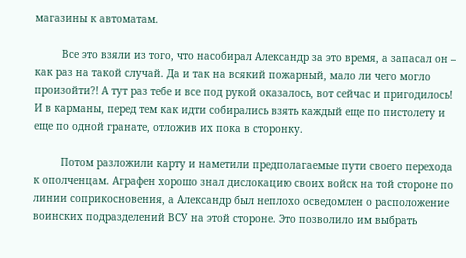магазины к автоматам.

         Все это взяли из того, что насобирал Александр за это время, а запасал он – как раз на такой случай. Да и так на всякий пожарный, мало ли чего могло произойти?! А тут раз тебе и все под рукой оказалось, вот сейчас и пригодилось!  И в карманы, перед тем как идти собирались взять каждый еще по пистолету и еще по одной гранате, отложив их пока в сторонку.

         Потом разложили карту и наметили предполагаемые пути своего перехода к ополченцам. Аграфен хорошо знал дислокацию своих войск на той стороне по линии соприкосновения, а Александр был неплохо осведомлен о расположение воинских подразделений ВСУ на этой стороне. Это позволило им выбрать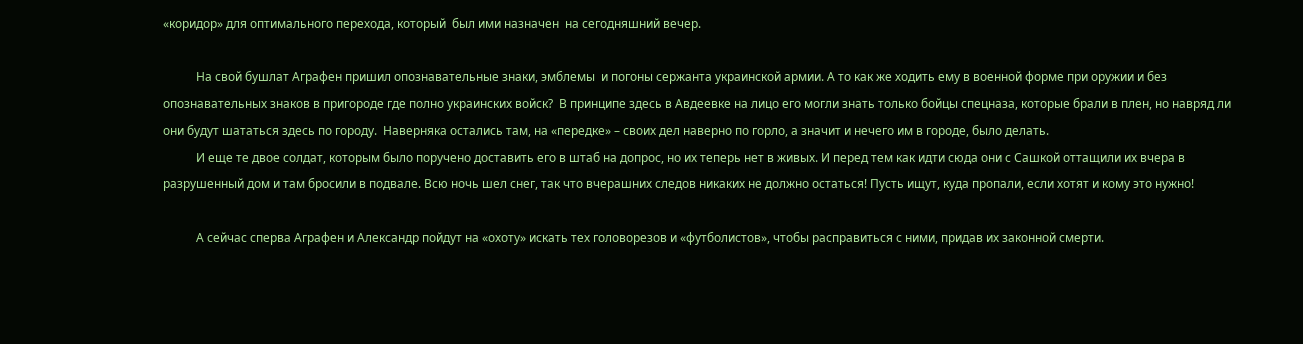«коридор» для оптимального перехода, который  был ими назначен  на сегодняшний вечер.

           На свой бушлат Аграфен пришил опознавательные знаки, эмблемы  и погоны сержанта украинской армии. А то как же ходить ему в военной форме при оружии и без опознавательных знаков в пригороде где полно украинских войск?  В принципе здесь в Авдеевке на лицо его могли знать только бойцы спецназа, которые брали в плен, но навряд ли они будут шататься здесь по городу.  Наверняка остались там, на «передке» – своих дел наверно по горло, а значит и нечего им в городе, было делать.
           И еще те двое солдат, которым было поручено доставить его в штаб на допрос, но их теперь нет в живых. И перед тем как идти сюда они с Сашкой оттащили их вчера в разрушенный дом и там бросили в подвале. Всю ночь шел снег, так что вчерашних следов никаких не должно остаться! Пусть ищут, куда пропали, если хотят и кому это нужно!

           А сейчас сперва Аграфен и Александр пойдут на «охоту» искать тех головорезов и «футболистов», чтобы расправиться с ними, придав их законной смерти.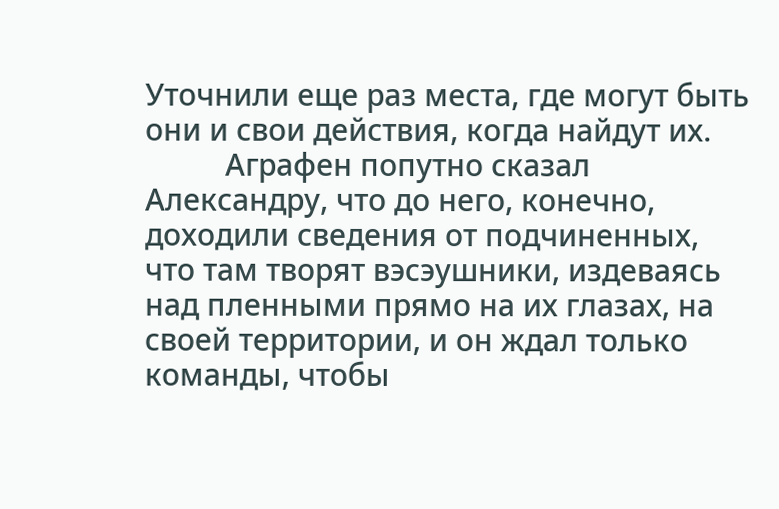Уточнили еще раз места, где могут быть они и свои действия, когда найдут их.
          Аграфен попутно сказал Александру, что до него, конечно, доходили сведения от подчиненных, что там творят вэсэушники, издеваясь над пленными прямо на их глазах, на своей территории, и он ждал только команды, чтобы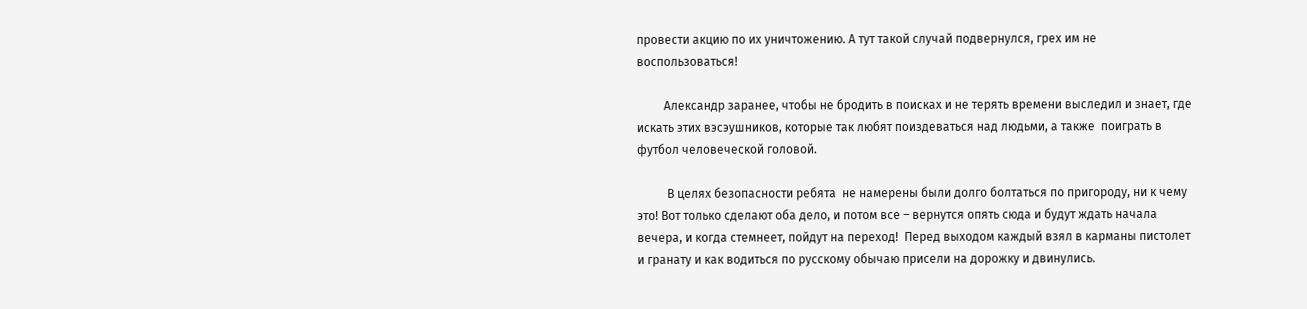провести акцию по их уничтожению. А тут такой случай подвернулся, грех им не воспользоваться!

         Александр заранее, чтобы не бродить в поисках и не терять времени выследил и знает, где искать этих вэсэушников, которые так любят поиздеваться над людьми, а также  поиграть в футбол человеческой головой.

          В целях безопасности ребята  не намерены были долго болтаться по пригороду, ни к чему это! Вот только сделают оба дело, и потом все – вернутся опять сюда и будут ждать начала вечера, и когда стемнеет, пойдут на переход!  Перед выходом каждый взял в карманы пистолет и гранату и как водиться по русскому обычаю присели на дорожку и двинулись.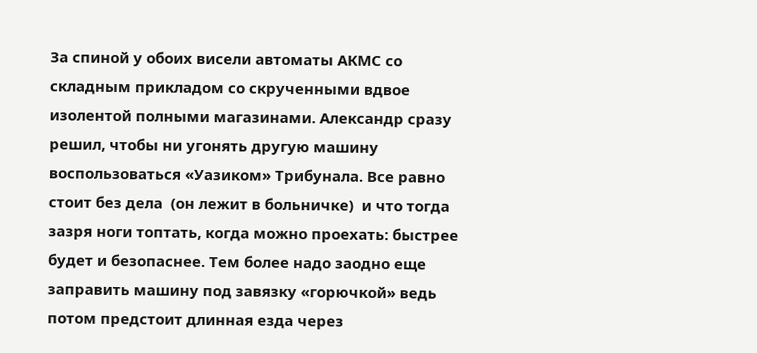За спиной у обоих висели автоматы АКМС со складным прикладом со скрученными вдвое  изолентой полными магазинами. Александр сразу решил, чтобы ни угонять другую машину   воспользоваться «Уазиком» Трибунала. Все равно стоит без дела  (он лежит в больничке)  и что тогда зазря ноги топтать, когда можно проехать: быстрее будет и безопаснее. Тем более надо заодно еще заправить машину под завязку «горючкой» ведь потом предстоит длинная езда через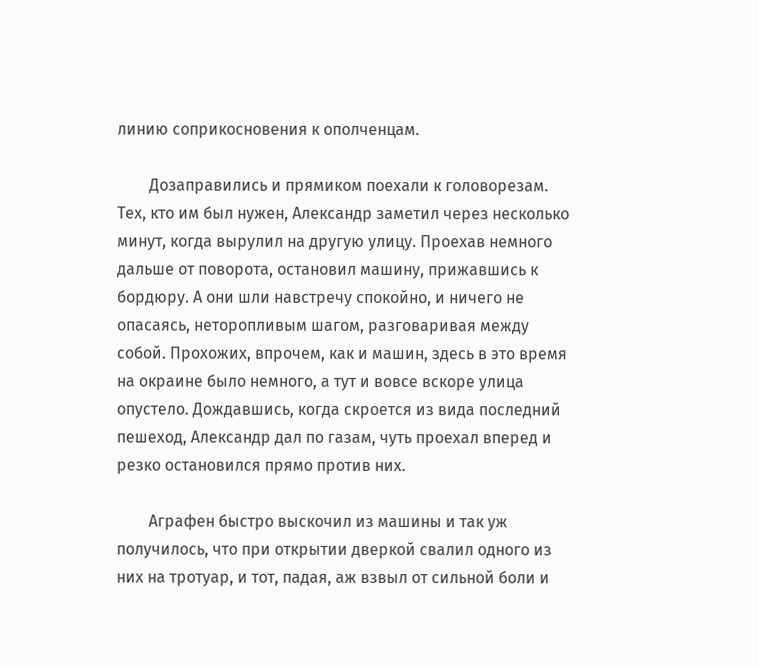линию соприкосновения к ополченцам.

        Дозаправились и прямиком поехали к головорезам.  Тех, кто им был нужен, Александр заметил через несколько минут, когда вырулил на другую улицу. Проехав немного дальше от поворота, остановил машину, прижавшись к бордюру. А они шли навстречу спокойно, и ничего не опасаясь, неторопливым шагом, разговаривая между собой. Прохожих, впрочем, как и машин, здесь в это время  на окраине было немного, а тут и вовсе вскоре улица опустело. Дождавшись, когда скроется из вида последний пешеход, Александр дал по газам, чуть проехал вперед и резко остановился прямо против них.

        Аграфен быстро выскочил из машины и так уж получилось, что при открытии дверкой свалил одного из них на тротуар, и тот, падая, аж взвыл от сильной боли и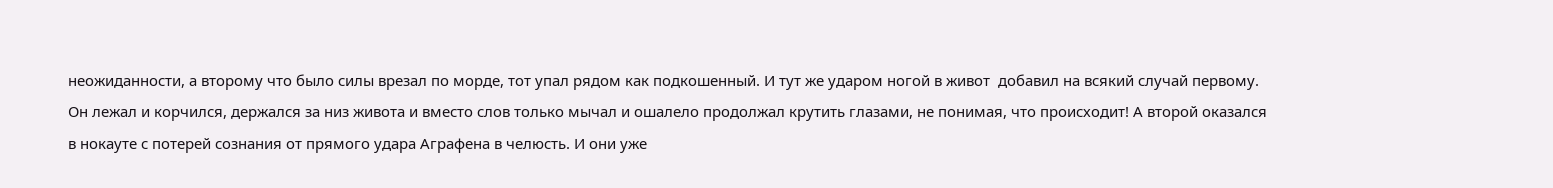неожиданности, а второму что было силы врезал по морде, тот упал рядом как подкошенный. И тут же ударом ногой в живот  добавил на всякий случай первому. Он лежал и корчился, держался за низ живота и вместо слов только мычал и ошалело продолжал крутить глазами, не понимая, что происходит! А второй оказался в нокауте с потерей сознания от прямого удара Аграфена в челюсть. И они уже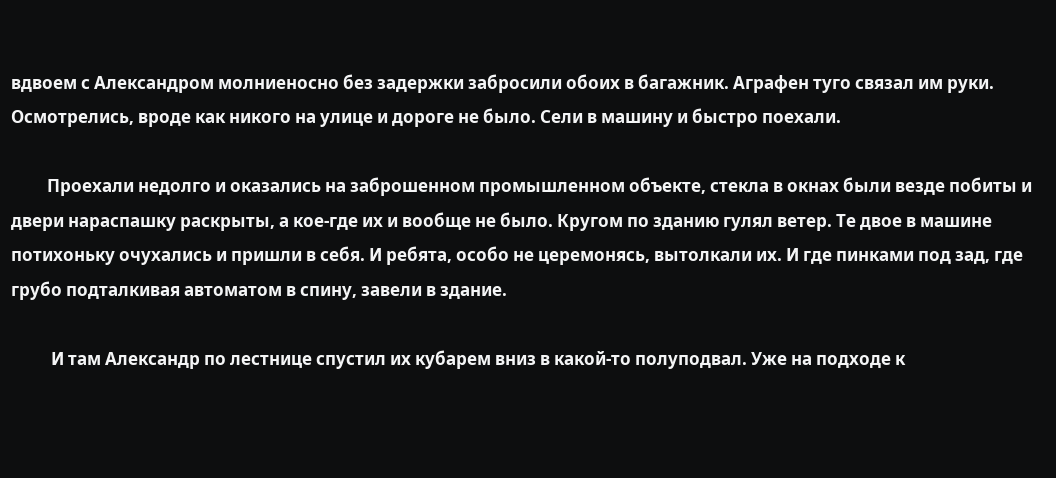вдвоем с Александром молниеносно без задержки забросили обоих в багажник. Аграфен туго связал им руки. Осмотрелись, вроде как никого на улице и дороге не было. Сели в машину и быстро поехали.

         Проехали недолго и оказались на заброшенном промышленном объекте, стекла в окнах были везде побиты и двери нараспашку раскрыты, а кое-где их и вообще не было. Кругом по зданию гулял ветер. Те двое в машине потихоньку очухались и пришли в себя. И ребята, особо не церемонясь, вытолкали их. И где пинками под зад, где грубо подталкивая автоматом в спину, завели в здание.

          И там Александр по лестнице спустил их кубарем вниз в какой-то полуподвал. Уже на подходе к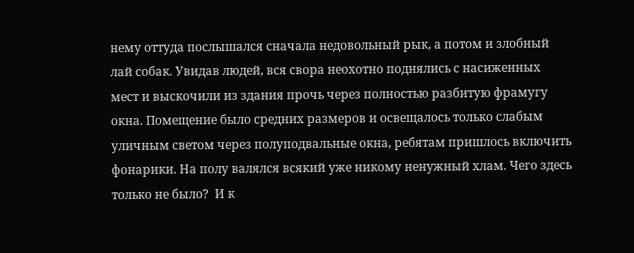нему оттуда послышался сначала недовольный рык, а потом и злобный лай собак. Увидав людей, вся свора неохотно поднялись с насиженных мест и выскочили из здания прочь через полностью разбитую фрамугу окна. Помещение было средних размеров и освещалось только слабым уличным светом через полуподвальные окна, ребятам пришлось включить фонарики. На полу валялся всякий уже никому ненужный хлам. Чего здесь только не было?  И к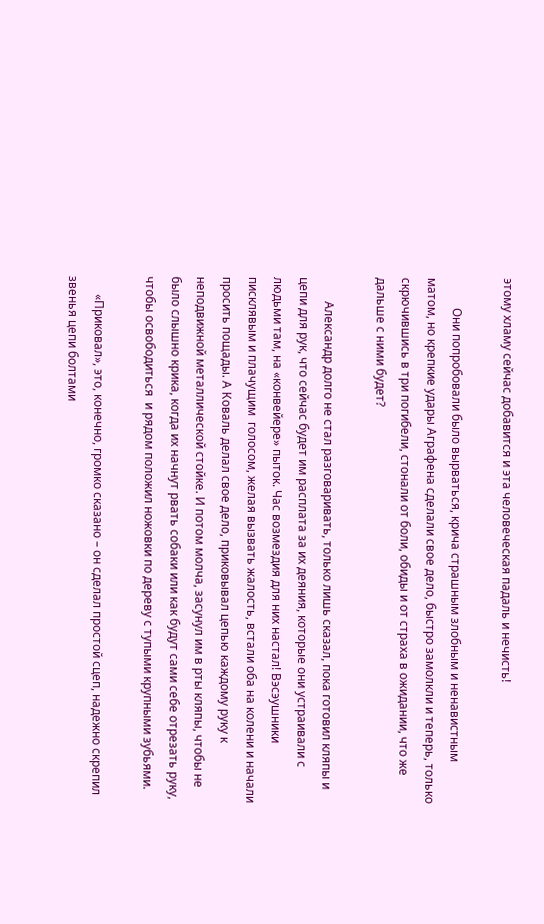этому хламу сейчас добавится и эта человеческая падаль и нечисть!

          Они попробовали было вырваться, крича страшным злобным и ненавистным матом, но крепкие удары Аграфена сделали свое дело, быстро замолкли и теперь, только скрючившись в три погибели, стонали от боли, обиды и от страха в ожидании, что же дальше с ними будет?

        Александр долго не стал разговаривать, только лишь сказал, пока готовил кляпы и цепи для рук, что сейчас будет им расплата за их деяния, которые они устраивали с людьми там, на «конвейере» пыток. Час возмездия для них настал! Вэсэушники  писклявым и плачущим  голосом, желая вызвать жалость, встали оба на колени и начали просить пощады. А Коваль делал свое дело, приковывал цепью каждому руку к неподвижной металлической стойке. И потом молча, засунул им в рты кляпы, чтобы не было слышно крика, когда их начнут рвать собаки или как будут сами себе отрезать руку, чтобы освободиться  и рядом положил ножовки по дереву с тупыми крупными зубьями.

      «Приковал», это, конечно, громко сказано – он сделал простой сцеп, надежно скрепил звенья цепи болтами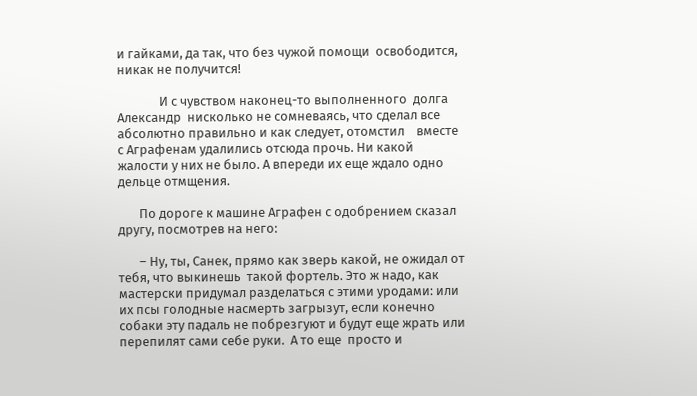и гайками, да так, что без чужой помощи  освободится, никак не получится!

              И с чувством наконец-то выполненного  долга Александр  нисколько не сомневаясь, что сделал все абсолютно правильно и как следует, отомстил    вместе с Аграфенам удалились отсюда прочь. Ни какой жалости у них не было. А впереди их еще ждало одно дельце отмщения.

       По дороге к машине Аграфен с одобрением сказал другу, посмотрев на него:

       – Ну, ты, Санек, прямо как зверь какой, не ожидал от тебя, что выкинешь  такой фортель. Это ж надо, как мастерски придумал разделаться с этими уродами: или их псы голодные насмерть загрызут, если конечно собаки эту падаль не побрезгуют и будут еще жрать или перепилят сами себе руки.  А то еще  просто и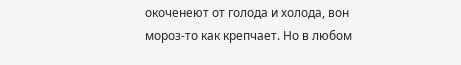окоченеют от голода и холода, вон мороз-то как крепчает. Но в любом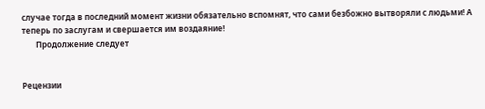случае тогда в последний момент жизни обязательно вспомнят, что сами безбожно вытворяли с людьми! А теперь по заслугам и свершается им воздаяние!
       Продолжение следует


Рецензии